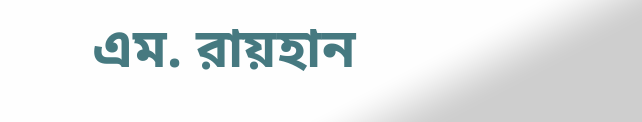এম. রায়হান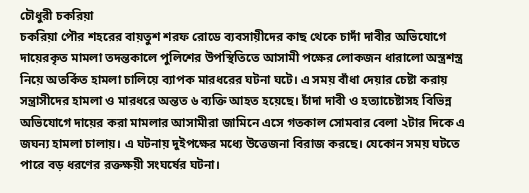চৌধুরী চকরিয়া
চকরিয়া পৌর শহরের বায়তুশ শরফ রোডে ব্যবসায়ীদের কাছ থেকে চাদাঁ দাবীর অভিযোগে দায়েরকৃত মামলা তদন্তকালে পুলিশের উপস্থিতিতে আসামী পক্ষের লোকজন ধারালো অস্ত্রশস্ত্র নিয়ে অতর্কিত হামলা চালিয়ে ব্যাপক মারধরের ঘটনা ঘটে। এ সময় বাঁধা দেয়ার চেষ্টা করায় সন্ত্রাসীদের হামলা ও মারধরে অন্তত ৬ ব্যক্তি আহত হয়েছে। চাঁদা দাবী ও হত্যাচেষ্টাসহ বিভিন্ন অভিযোগে দায়ের করা মামলার আসামীরা জামিনে এসে গতকাল সোমবার বেলা ২টার দিকে এ জঘন্য হামলা চালায়। এ ঘটনায় দুইপক্ষের মধ্যে উত্তেজনা বিরাজ করছে। যেকোন সময় ঘটতে পারে বড় ধরণের রক্তক্ষয়ী সংঘর্ষের ঘটনা।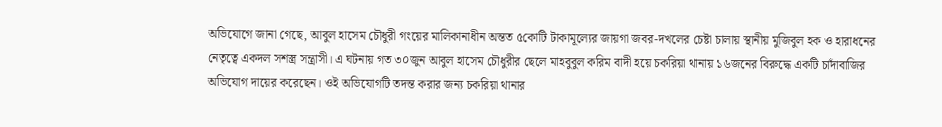অভিযোগে জানা গেছে, আবুল হাসেম চৌধুরী গংয়ের মালিকানাধীন অন্তত ৫কোটি টাকামূল্যের জায়গা জবর-দখলের চেষ্টা চালায় স্থানীয় মুজিবুল হক ও হারাধনের নেতৃত্বে একদল সশস্ত্র সন্ত্রাসী। এ ঘটনায় গত ৩০জুন আবুল হাসেম চৌধুরীর ছেলে মাহবুবুল করিম বাদী হয়ে চকরিয়া থানায় ১৬জনের বিরুদ্ধে একটি চাদাঁবাজির অভিযোগ দায়ের করেছেন। ওই অভিযোগটি তদন্ত করার জন্য চকরিয়া থানার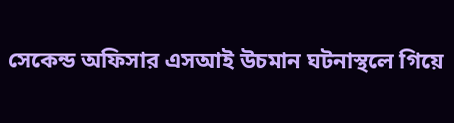সেকেন্ড অফিসার এসআই উচমান ঘটনাস্থলে গিয়ে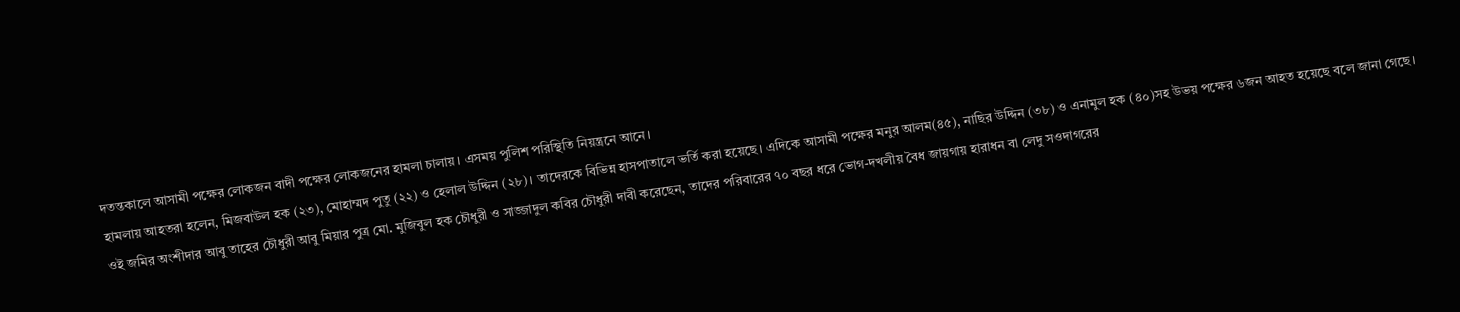দতন্তকালে আসামী পক্ষের লোকজন বাদী পক্ষের লোকজনের হামলা চালায়। এসময় পুলিশ পরিস্থিতি নিয়ন্ত্রনে আনে।
হামলায় আহতরা হলেন, মিজবাউল হক (২৩), মোহাম্মদ পুতু (২২) ও হেলাল উদ্দিন (২৮)। তাদেরকে বিভিন্ন হাসপাতালে ভর্তি করা হয়েছে। এদিকে আসামী পক্ষের মনুর আলম(৪৫), নাছির উদ্দিন (৩৮) ও এনামুল হক (৪০)সহ উভয় পক্ষের ৬জন আহত হয়েছে বলে জানা গেছে।
ওই জমির অংশীদার আবু তাহের চৌধুরী আবু মিয়ার পুত্র মো. মুজিবুল হক চৌধুরী ও সাজ্জাদুল কবির চৌধুরী দাবী করেছেন, তাদের পরিবারের ৭০ বছর ধরে ভোগ-দখলীয় বৈধ জায়গায় হারাধন বা লেদু সওদাগরের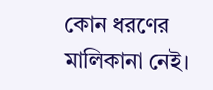কোন ধরণের মালিকানা নেই।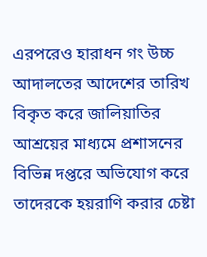এরপরেও হারাধন গং উচ্চ আদালতের আদেশের তারিখ বিকৃত করে জালিয়াতির আশ্রয়ের মাধ্যমে প্রশাসনের বিভিন্ন দপ্তরে অভিযোগ করে তাদেরকে হয়রাণি করার চেষ্টা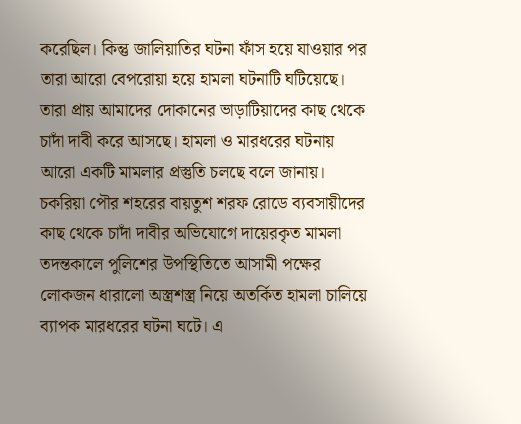করেছিল। কিন্তু জালিয়াতির ঘটনা ফাঁস হয়ে যাওয়ার পর তারা আরো বেপরোয়া হয়ে হামলা ঘটনাটি ঘটিয়েছে। তারা প্রায় আমাদের দোকানের ভাড়াটিয়াদের কাছ থেকে চাদাঁ দাবী করে আসছে। হামলা ও মারধরের ঘটনায় আরো একটি মামলার প্রস্তুতি চলছে বলে জানায়।
চকরিয়া পৌর শহরের বায়তুশ শরফ রোডে ব্যবসায়ীদের কাছ থেকে চাদাঁ দাবীর অভিযোগে দায়েরকৃত মামলা তদন্তকালে পুলিশের উপস্থিতিতে আসামী পক্ষের লোকজন ধারালো অস্ত্রশস্ত্র নিয়ে অতর্কিত হামলা চালিয়ে ব্যাপক মারধরের ঘটনা ঘটে। এ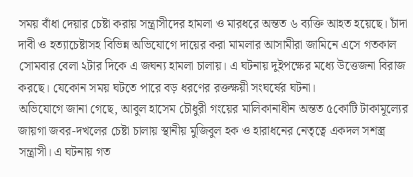সময় বাঁধা দেয়ার চেষ্টা করায় সন্ত্রাসীদের হামলা ও মারধরে অন্তত ৬ ব্যক্তি আহত হয়েছে। চাঁদা দাবী ও হত্যাচেষ্টাসহ বিভিন্ন অভিযোগে দায়ের করা মামলার আসামীরা জামিনে এসে গতকাল সোমবার বেলা ২টার দিকে এ জঘন্য হামলা চালায়। এ ঘটনায় দুইপক্ষের মধ্যে উত্তেজনা বিরাজ করছে। যেকোন সময় ঘটতে পারে বড় ধরণের রক্তক্ষয়ী সংঘর্ষের ঘটনা।
অভিযোগে জানা গেছে, আবুল হাসেম চৌধুরী গংয়ের মালিকানাধীন অন্তত ৫কোটি টাকামূল্যের জায়গা জবর-দখলের চেষ্টা চালায় স্থানীয় মুজিবুল হক ও হারাধনের নেতৃত্বে একদল সশস্ত্র সন্ত্রাসী। এ ঘটনায় গত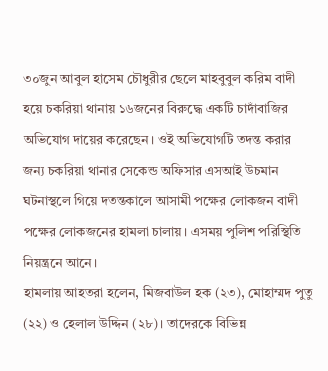৩০জুন আবুল হাসেম চৌধুরীর ছেলে মাহবুবুল করিম বাদী হয়ে চকরিয়া থানায় ১৬জনের বিরুদ্ধে একটি চাদাঁবাজির অভিযোগ দায়ের করেছেন। ওই অভিযোগটি তদন্ত করার জন্য চকরিয়া থানার সেকেন্ড অফিসার এসআই উচমান ঘটনাস্থলে গিয়ে দতন্তকালে আসামী পক্ষের লোকজন বাদী পক্ষের লোকজনের হামলা চালায়। এসময় পুলিশ পরিস্থিতি নিয়ন্ত্রনে আনে।
হামলায় আহতরা হলেন, মিজবাউল হক (২৩), মোহাম্মদ পুতু (২২) ও হেলাল উদ্দিন (২৮)। তাদেরকে বিভিন্ন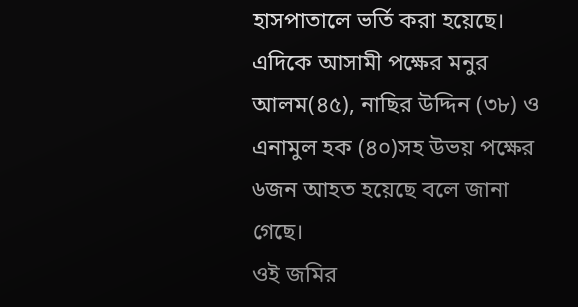হাসপাতালে ভর্তি করা হয়েছে। এদিকে আসামী পক্ষের মনুর আলম(৪৫), নাছির উদ্দিন (৩৮) ও এনামুল হক (৪০)সহ উভয় পক্ষের ৬জন আহত হয়েছে বলে জানা গেছে।
ওই জমির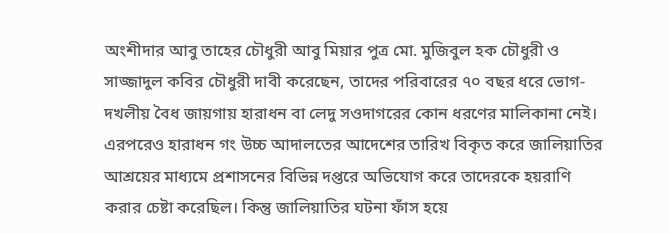অংশীদার আবু তাহের চৌধুরী আবু মিয়ার পুত্র মো. মুজিবুল হক চৌধুরী ও সাজ্জাদুল কবির চৌধুরী দাবী করেছেন, তাদের পরিবারের ৭০ বছর ধরে ভোগ-দখলীয় বৈধ জায়গায় হারাধন বা লেদু সওদাগরের কোন ধরণের মালিকানা নেই। এরপরেও হারাধন গং উচ্চ আদালতের আদেশের তারিখ বিকৃত করে জালিয়াতির আশ্রয়ের মাধ্যমে প্রশাসনের বিভিন্ন দপ্তরে অভিযোগ করে তাদেরকে হয়রাণি করার চেষ্টা করেছিল। কিন্তু জালিয়াতির ঘটনা ফাঁস হয়ে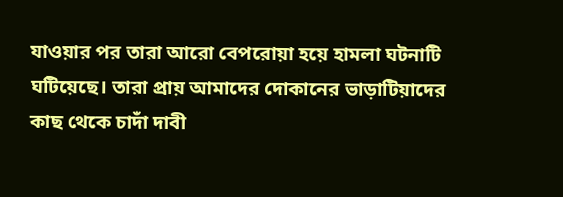যাওয়ার পর তারা আরো বেপরোয়া হয়ে হামলা ঘটনাটি ঘটিয়েছে। তারা প্রায় আমাদের দোকানের ভাড়াটিয়াদের কাছ থেকে চাদাঁ দাবী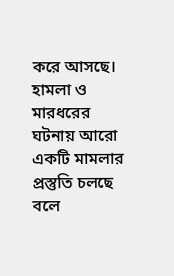করে আসছে। হামলা ও মারধরের ঘটনায় আরো একটি মামলার প্রস্তুতি চলছে বলে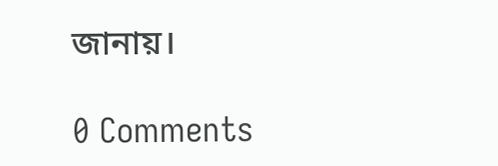জানায়।

0 Comments